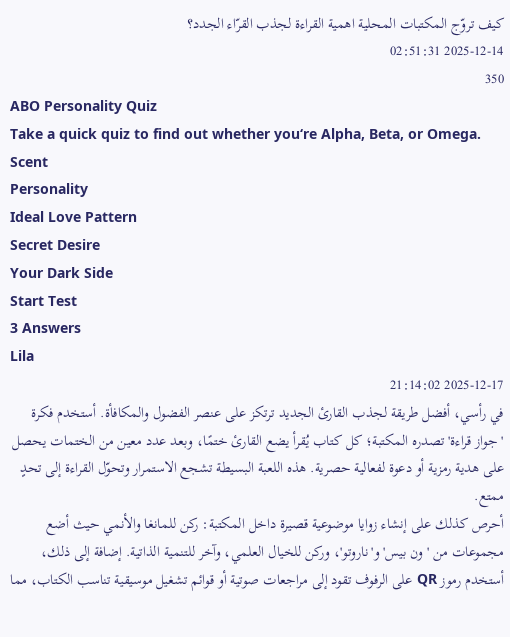كيف تروّج المكتبات المحلية اهمية القراءة لجذب القرّاء الجدد؟
2025-12-14 02:51:31
350
ABO Personality Quiz
Take a quick quiz to find out whether you‘re Alpha, Beta, or Omega.
Scent
Personality
Ideal Love Pattern
Secret Desire
Your Dark Side
Start Test
3 Answers
Lila
2025-12-17 21:14:02
في رأسي، أفضل طريقة لجذب القارئ الجديد ترتكز على عنصر الفضول والمكافأة. أستخدم فكرة 'جواز قراءة' تصدره المكتبة؛ كل كتاب يُقرأ يضع القارئ ختمًا، وبعد عدد معين من الختمات يحصل على هدية رمزية أو دعوة لفعالية حصرية. هذه اللعبة البسيطة تشجع الاستمرار وتحوّل القراءة إلى تحدٍ ممتع.
أحرص كذلك على إنشاء زوايا موضوعية قصيرة داخل المكتبة: ركن للمانغا والأنمي حيث أضع مجموعات من 'ون بيس' و'ناروتو'، وركن للخيال العلمي، وآخر للتنمية الذاتية. إضافة إلى ذلك، أستخدم رموز QR على الرفوف تقود إلى مراجعات صوتية أو قوائم تشغيل موسيقية تناسب الكتاب، مما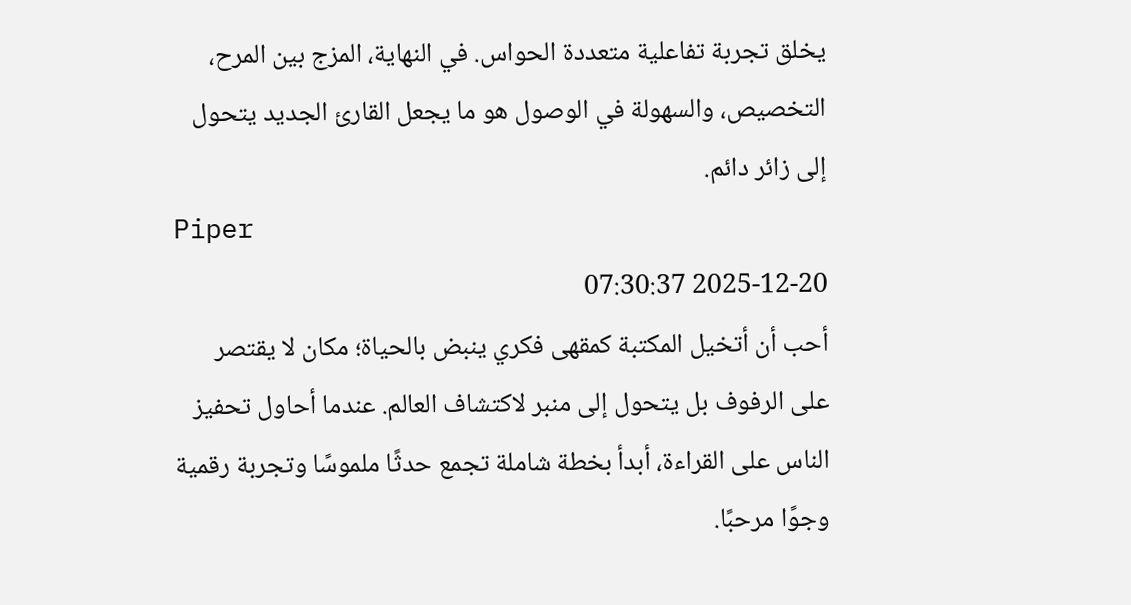يخلق تجربة تفاعلية متعددة الحواس. في النهاية، المزج بين المرح، التخصيص، والسهولة في الوصول هو ما يجعل القارئ الجديد يتحول إلى زائر دائم.
Piper
2025-12-20 07:30:37
أحب أن أتخيل المكتبة كمقهى فكري ينبض بالحياة؛ مكان لا يقتصر على الرفوف بل يتحول إلى منبر لاكتشاف العالم. عندما أحاول تحفيز الناس على القراءة، أبدأ بخطة شاملة تجمع حدثًا ملموسًا وتجربة رقمية وجوًا مرحبًا.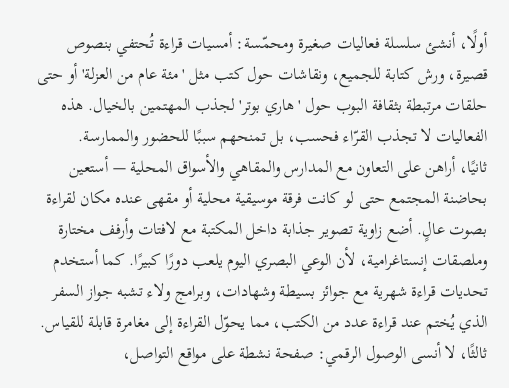أولًا، أنشئ سلسلة فعاليات صغيرة ومحمّسة: أمسيات قراءة تُحتفي بنصوص قصيرة، ورش كتابة للجميع، ونقاشات حول كتب مثل 'مئة عام من العزلة' أو حتى حلقات مرتبطة بثقافة البوب حول 'هاري بوتر' لجذب المهتمين بالخيال. هذه الفعاليات لا تجذب القرّاء فحسب، بل تمنحهم سببًا للحضور والممارسة.
ثانيًا، أراهن على التعاون مع المدارس والمقاهي والأسواق المحلية — أستعين بحاضنة المجتمع حتى لو كانت فرقة موسيقية محلية أو مقهى عنده مكان لقراءة بصوت عالٍ. أضع زاوية تصوير جذابة داخل المكتبة مع لافتات وأرفف مختارة وملصقات إنستاغرامية، لأن الوعي البصري اليوم يلعب دورًا كبيرًا. كما أستخدم تحديات قراءة شهرية مع جوائز بسيطة وشهادات، وبرامج ولاء تشبه جواز السفر الذي يُختم عند قراءة عدد من الكتب، مما يحوّل القراءة إلى مغامرة قابلة للقياس.
ثالثًا، لا أنسى الوصول الرقمي: صفحة نشطة على مواقع التواصل،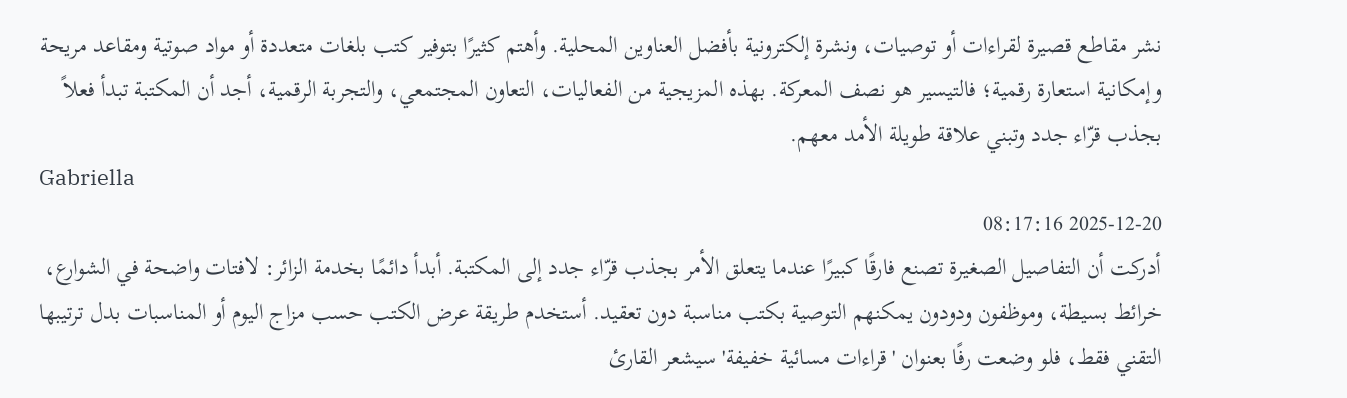نشر مقاطع قصيرة لقراءات أو توصيات، ونشرة إلكترونية بأفضل العناوين المحلية. وأهتم كثيرًا بتوفير كتب بلغات متعددة أو مواد صوتية ومقاعد مريحة وإمكانية استعارة رقمية؛ فالتيسير هو نصف المعركة. بهذه المزيجية من الفعاليات، التعاون المجتمعي، والتجربة الرقمية، أجد أن المكتبة تبدأ فعلاً بجذب قرّاء جدد وتبني علاقة طويلة الأمد معهم.
Gabriella
2025-12-20 08:17:16
أدركت أن التفاصيل الصغيرة تصنع فارقًا كبيرًا عندما يتعلق الأمر بجذب قرّاء جدد إلى المكتبة. أبدأ دائمًا بخدمة الزائر: لافتات واضحة في الشوارع، خرائط بسيطة، وموظفون ودودون يمكنهم التوصية بكتب مناسبة دون تعقيد. أستخدم طريقة عرض الكتب حسب مزاج اليوم أو المناسبات بدل ترتيبها التقني فقط، فلو وضعت رفًا بعنوان 'قراءات مسائية خفيفة' سيشعر القارئ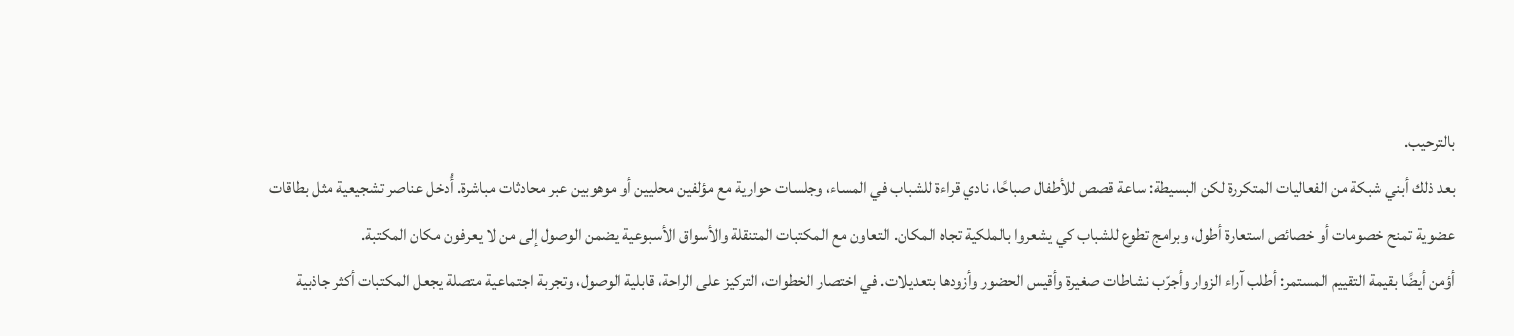بالترحيب.
بعد ذلك أبني شبكة من الفعاليات المتكررة لكن البسيطة: ساعة قصص للأطفال صباحًا، نادي قراءة للشباب في المساء، وجلسات حوارية مع مؤلفين محليين أو موهوبين عبر محادثات مباشرة. أُدخل عناصر تشجيعية مثل بطاقات عضوية تمنح خصومات أو خصائص استعارة أطول، وبرامج تطوع للشباب كي يشعروا بالملكية تجاه المكان. التعاون مع المكتبات المتنقلة والأسواق الأسبوعية يضمن الوصول إلى من لا يعرفون مكان المكتبة.
أؤمن أيضًا بقيمة التقييم المستمر: أطلب آراء الزوار وأجرّب نشاطات صغيرة وأقيس الحضور وأزودها بتعديلات. في اختصار الخطوات، التركيز على الراحة، قابلية الوصول، وتجربة اجتماعية متصلة يجعل المكتبات أكثر جاذبية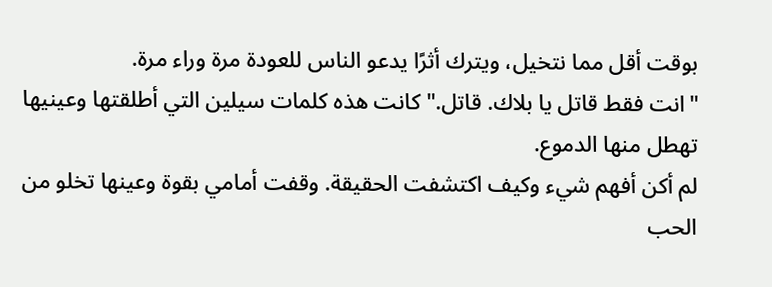بوقت أقل مما نتخيل، ويترك أثرًا يدعو الناس للعودة مرة وراء مرة.
"انت فقط قاتل يا بلاك. قاتل." كانت هذه كلمات سيلين التي أطلقتها وعينيها تهطل منها الدموع.
لم أكن أفهم شيء وكيف اكتشفت الحقيقة. وقفت أمامي بقوة وعينها تخلو من الحب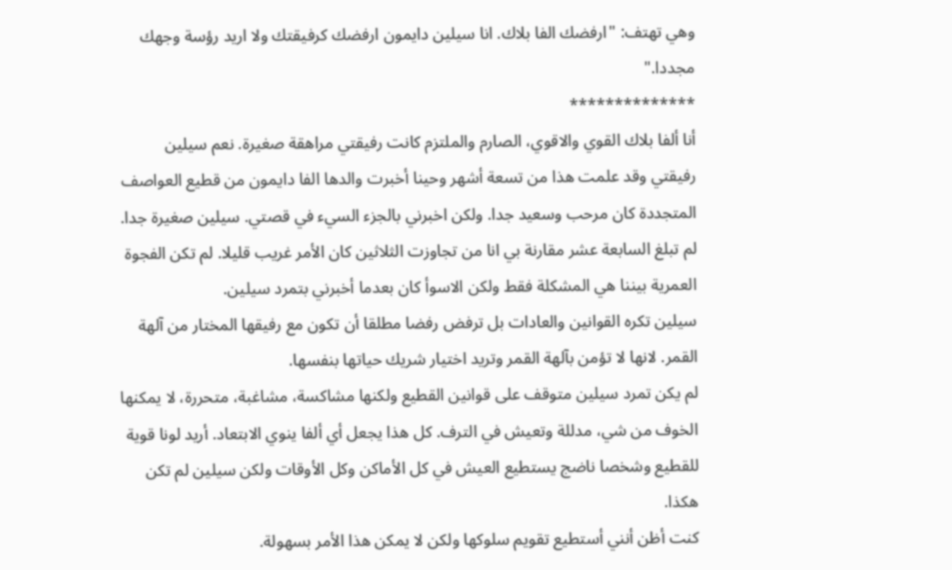وهي تهتف: "ارفضك الفا بلاك. انا سيلين دايمون ارفضك كرفيقتك ولا اريد رؤسة وجهك مجددا."
**************
أنا ألفا بلاك القوي والاقوي، الصارم والملتزم كانت رفيقتي مراهقة صغيرة. نعم سيلين رفيقتي وقد علمت هذا من تسعة أشهر وحينا أخبرت والدها الفا دايمون من قطيع العواصف المتجددة كان مرحب وسعيد جدا. ولكن اخبرني بالجزء السيء في قصتي. سيلين صغيرة جدا. لم تبلغ السابعة عشر مقارنة بي انا من تجاوزت الثلاثين كان الأمر غريب قليلا. لم تكن الفجوة العمرية بيننا هي المشكلة فقط ولكن الاسوأ كان بعدما أخبرني بتمرد سيلين.
سيلين تكره القوانين والعادات بل ترفض رفضا مطلقا أن تكون مع رفيقها المختار من آلهة القمر. لانها لا تؤمن بآلهة القمر وتريد اختيار شريك حياتها بنفسها.
لم يكن تمرد سيلين متوقف على قوانين القطيع ولكنها مشاكسة، مشاغبة، متحررة، لا يمكنها الخوف من شي، مدللة وتعيش في الترف. كل هذا يجعل أي ألفا ينوي الابتعاد. أريد لونا قوية للقطيع وشخصا ناضج يستطيع العيش في كل الأماكن وكل الأوقات ولكن سيلين لم تكن هكذا.
كنت أظن أنني أستطيع تقويم سلوكها ولكن لا يمكن هذا الأمر بسهولة.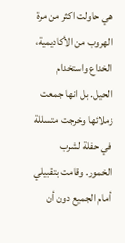هي حاولت اكثر من مرة الهروب من الأكاديمية، الخداع واستخدام الحيل. بل انها جمعت زملائها وخرجت متسللة في حفلة لشرب الخمور. وقامت بتقبيلي أمام الجميع دون أن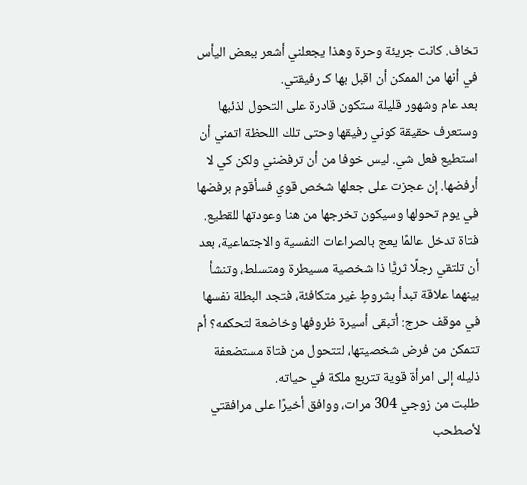تخاف. كانت جريئة وحرة وهذا يجعلني أشعر ببعض اليأس في أنها من الممكن أن اقبل بها كـ رفيقتي.
بعد عام وشهور قليلة ستكون قادرة على التحول لذئبها وستعرف حقيقة كوني رفيقها وحتى تلك اللحظة اتمني أن استطيع فعل شي. ليس خوفا من أن ترفضني ولكن كي لا أرفضها. إن عجزت على جعلها شخص قوي فسأقوم برفضها في يوم تحولها وسيكون تخرجها من هنا وعودتها للقطيع.
فتاة تدخل عالمًا يعج بالصراعات النفسية والاجتماعية، بعد أن تلتقي رجلًا ثريًّا ذا شخصية مسيطرة ومتسلط، وتنشأ بينهما علاقة تبدأ بشروطٍ غير متكافئة، فتجد البطلة نفسها في موقف حرج: أتبقى أسيرة ظروفها وخاضعة لتحكمه؟ أم تتمكن من فرض شخصيتها، لتتحول من فتاة مستضعفة ذليله إلى امرأة قوية تتربع ملكة في حياته.
طلبت من زوجي 304 مرات، ووافق أخيرًا على مرافقتي لأصطحب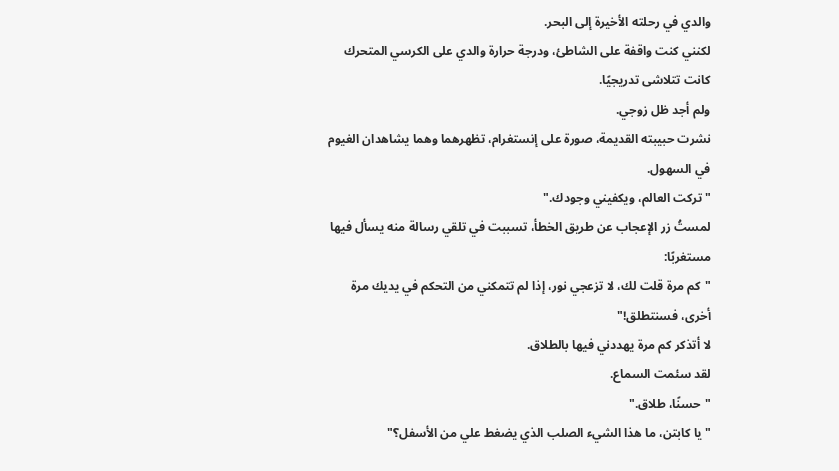والدي في رحلته الأخيرة إلى البحر.
لكنني كنت واقفة على الشاطئ، ودرجة حرارة والدي على الكرسي المتحرك كانت تتلاشى تدريجيًا.
ولم أجد ظل زوجي.
نشرت حبيبته القديمة، صورة على إنستغرام، تظهرهما وهما يشاهدان الغيوم في السهول.
"تركت العالم، ويكفيني وجودك."
لمستُ زر الإعجاب عن طريق الخطأ، تسببت في تلقي رسالة منه يسأل فيها مستغربًا:
"كم مرة قلت لك، لا تزعجي نور، إذا لم تتمكني من التحكم في يديك مرة أخرى، فسنتطلق!"
لا أتذكر كم مرة يهددني فيها بالطلاق.
لقد سئمت السماع.
"حسنًا، طلاق."
"يا كابتن، ما هذا الشيء الصلب الذي يضغط علي من الأسفل؟"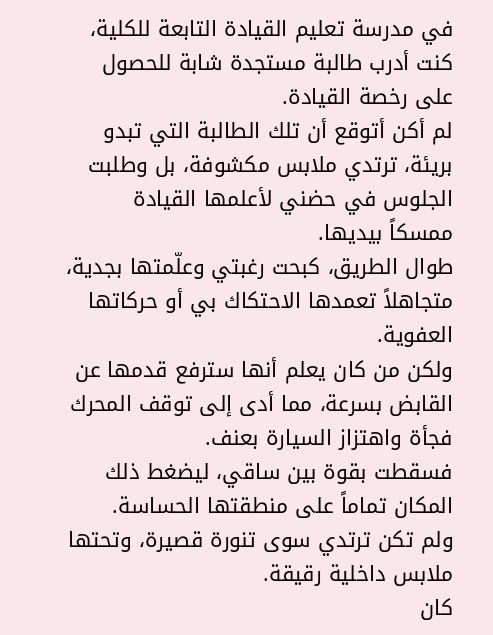في مدرسة تعليم القيادة التابعة للكلية، كنت أدرب طالبة مستجدة شابة للحصول على رخصة القيادة.
لم أكن أتوقع أن تلك الطالبة التي تبدو بريئة، ترتدي ملابس مكشوفة، بل وطلبت الجلوس في حضني لأعلمها القيادة ممسكاً بيديها.
طوال الطريق، كبحت رغبتي وعلّمتها بجدية، متجاهلاً تعمدها الاحتكاك بي أو حركاتها العفوية.
ولكن من كان يعلم أنها سترفع قدمها عن القابض بسرعة، مما أدى إلى توقف المحرك فجأة واهتزاز السيارة بعنف.
فسقطت بقوة بين ساقي، ليضغط ذلك المكان تماماً على منطقتها الحساسة.
ولم تكن ترتدي سوى تنورة قصيرة، وتحتها ملابس داخلية رقيقة.
كان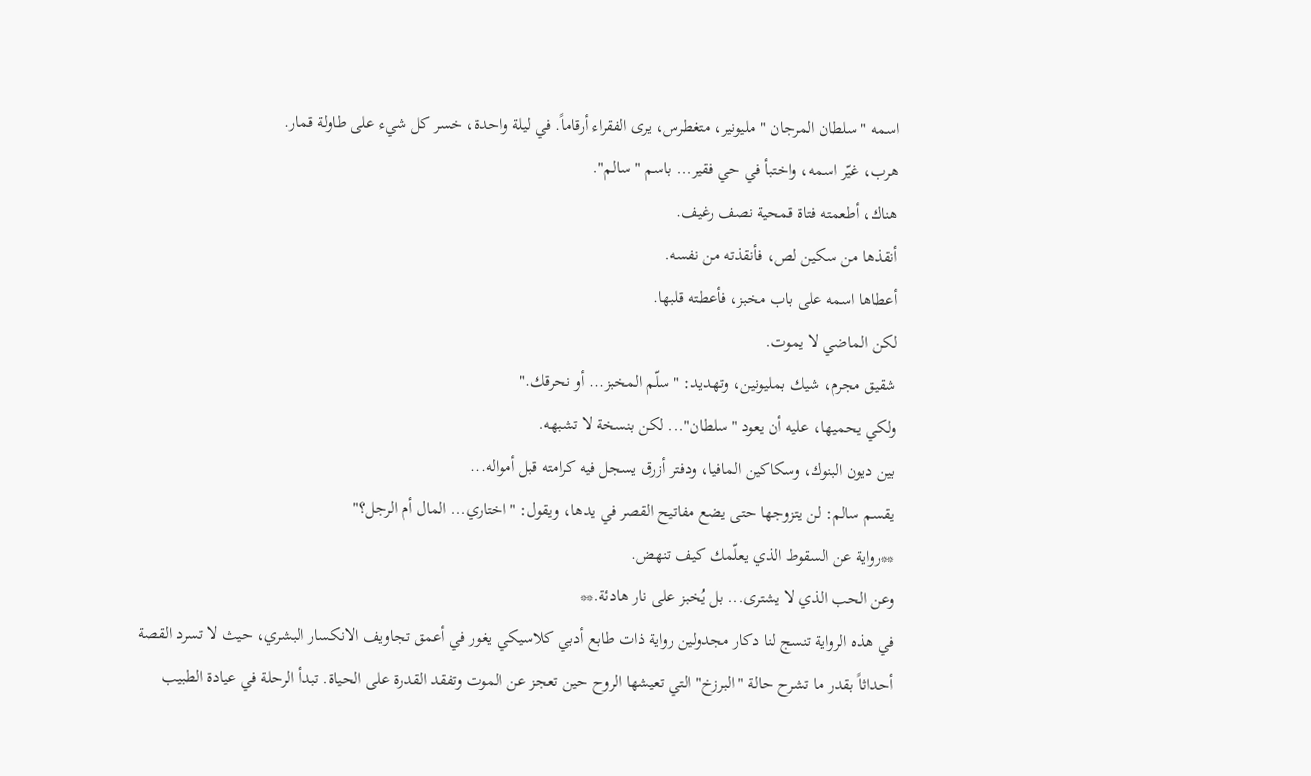اسمه "سلطان المرجان " مليونير، متغطرس، يرى الفقراء أرقاماً. في ليلة واحدة، خسر كل شيء على طاولة قمار.
هرب، غيّر اسمه، واختبأ في حي فقير... باسم "سالم".
هناك، أطعمته فتاة قمحية نصف رغيف.
أنقذها من سكين لص، فأنقذته من نفسه.
أعطاها اسمه على باب مخبز، فأعطته قلبها.
لكن الماضي لا يموت.
شقيق مجرم، شيك بمليونين، وتهديد: "سلّم المخبز... أو نحرقك."
ولكي يحميها، عليه أن يعود "سلطان"... لكن بنسخة لا تشبهه.
بين ديون البنوك، وسكاكين المافيا، ودفتر أزرق يسجل فيه كرامته قبل أمواله...
يقسم سالم: لن يتزوجها حتى يضع مفاتيح القصر في يدها، ويقول: "اختاري... المال أم الرجل؟"
**رواية عن السقوط الذي يعلّمك كيف تنهض.
وعن الحب الذي لا يشترى... بل يُخبز على نار هادئة.**
في هذه الرواية تنسج لنا دكار مجدولين رواية ذات طابع أدبي كلاسيكي يغور في أعمق تجاويف الانكسار البشري، حيث لا تسرد القصة أحداثاً بقدر ما تشرح حالة "البرزخ" التي تعيشها الروح حين تعجز عن الموت وتفقد القدرة على الحياة. تبدأ الرحلة في عيادة الطبيب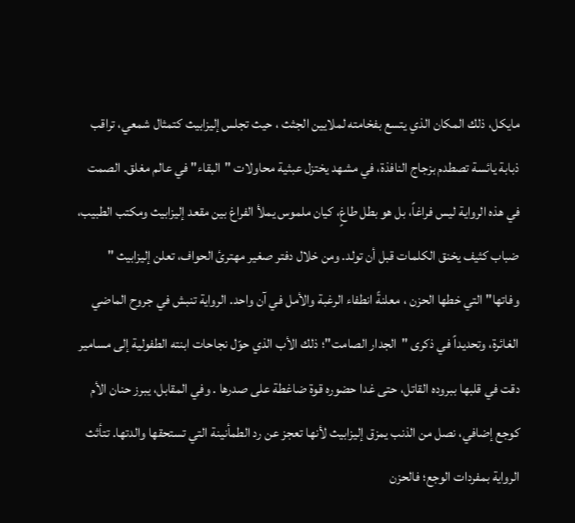مايكل، ذلك المكان الذي يتسع بفخامته لملايين الجثث ، حيث تجلس إليزابيث كتمثال شمعي، تراقب ذبابة يائسة تصطدم بزجاج النافذة، في مشهد يختزل عبثية محاولات "البقاء" في عالم مغلق. الصمت في هذه الرواية ليس فراغاً، بل هو بطل طاغٍ، كيان ملموس يملأ الفراغ بين مقعد إليزابيث ومكتب الطبيب، ضباب كثيف يخنق الكلمات قبل أن تولد. ومن خلال دفتر صغير مهترئ الحواف، تعلن إليزابيث " وفاتها" التي خطها الحزن ، معلنةً انطفاء الرغبة والأمل في آن واحد. الرواية تنبش في جروح الماضي الغائرة، وتحديداً في ذكرى "الجدار الصامت"؛ ذلك الأب الذي حوّل نجاحات ابنته الطفولية إلى مسامير دقت في قلبها ببروده القاتل، حتى غدا حضوره قوة ضاغطة على صدرها . وفي المقابل، يبرز حنان الأم كوجع إضافي، نصل من الذنب يمزق إليزابيث لأنها تعجز عن رد الطمأنينة التي تستحقها والدتها. تتأثث الرواية بمفردات الوجع؛ فالحزن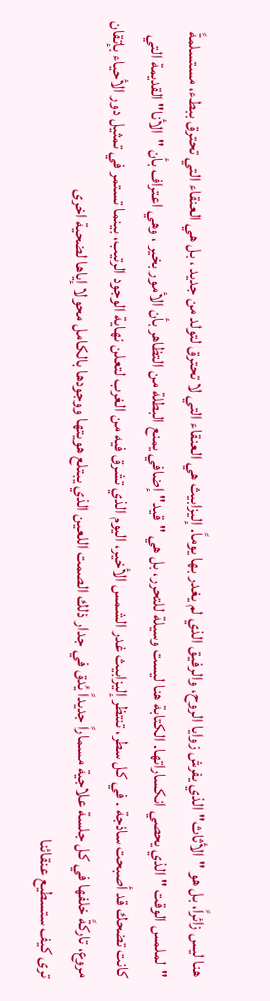هنا ليس زائراً، بل هو "الأثاث" الذي يفرش زوايا الروح، والرفيق الذي لم يغدر بها يوماً. إليزابيث هي العنقاء التي لا تحترق لتولد من جديد ، بل هي العنقاء التي تحترق ببطء، مستسلمةً "لملمس الوقت " الذي يحصي انكساراتها. الكتابة هنا ليست وسيلة للتحرر، بل هي "قيد" إضافي يمنع البطلة من التظاهر بأن الأمور بخير ، وهي اعتراف بأن "الأنا" القديمة التي كانت تضحك قد أصبحت ساذجة . في كل سطر، تنتظر إليزابيث غدر الشمس الأخير، اليوم الذي تشرق فيه من الغرب لتعلن نهاية الوجود الرتيب، بينما تستمر في تمثيل دور الأحياء بإتقان مروع، تاركةً خلفها في كل جلسة علاجية مسماراً جديداً يُدق في جدار ذلك الصمت اللعين الذي يبتلع هويتها ووجودها بالكامل محولا إياها لضحية اخرى
ترى كيف ستسطيع عنقائنا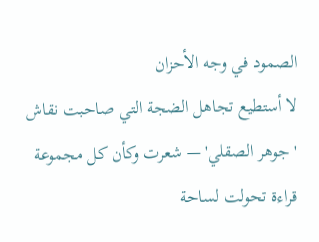الصمود في وجه الأحزان
لا أستطيع تجاهل الضجة التي صاحبت نقاش 'جوهر الصقلي' — شعرت وكأن كل مجموعة قراءة تحولت لساحة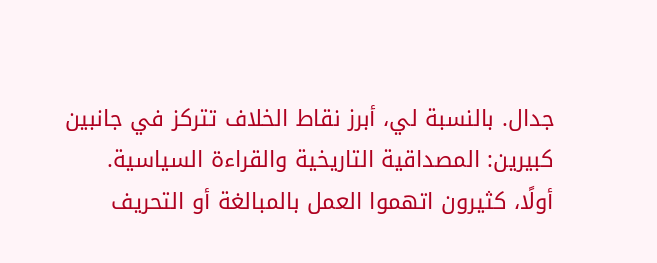جدال. بالنسبة لي، أبرز نقاط الخلاف تتركز في جانبين كبيرين: المصداقية التاريخية والقراءة السياسية.
أولًا، كثيرون اتهموا العمل بالمبالغة أو التحريف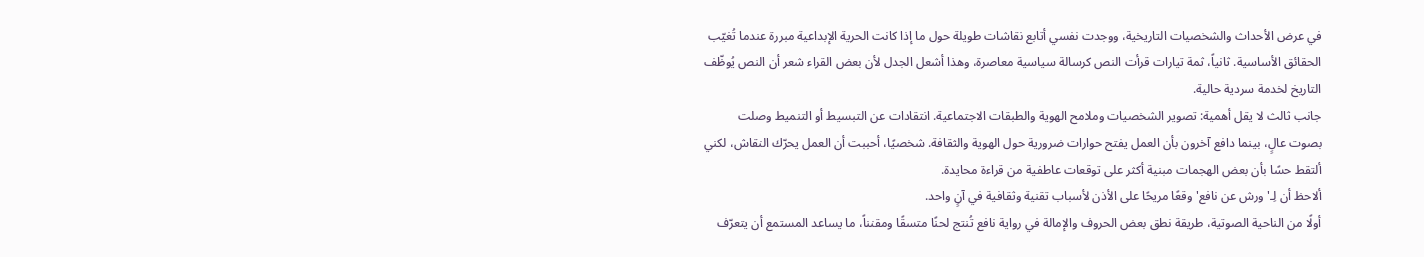في عرض الأحداث والشخصيات التاريخية، ووجدت نفسي أتابع نقاشات طويلة حول ما إذا كانت الحرية الإبداعية مبررة عندما تُغيّب الحقائق الأساسية. ثانياً، ثمة تيارات قرأت النص كرسالة سياسية معاصرة، وهذا أشعل الجدل لأن بعض القراء شعر أن النص يُوظّف التاريخ لخدمة سردية حالية.
جانب ثالث لا يقل أهمية: تصوير الشخصيات وملامح الهوية والطبقات الاجتماعية. انتقادات عن التبسيط أو التنميط وصلت بصوت عالٍ، بينما دافع آخرون بأن العمل يفتح حوارات ضرورية حول الهوية والثقافة. شخصيًا، أحببت أن العمل يحرّك النقاش، لكني ألتقط حسًا بأن بعض الهجمات مبنية أكثر على توقعات عاطفية من قراءة محايدة.
ألاحظ أن لِـ'ورش عن نافع' وقعًا مريحًا على الأذن لأسباب تقنية وثقافية في آنٍ واحد.
أولًا من الناحية الصوتية، طريقة نطق بعض الحروف والإمالة في رواية نافع تُنتج لحنًا متسقًا ومقنناً، ما يساعد المستمع أن يتعرّف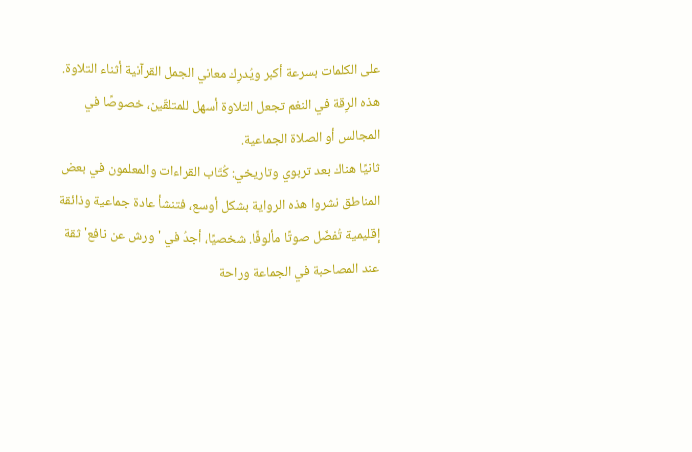على الكلمات بسرعة أكبر ويُدرِك معاني الجمل القرآنية أثناء التلاوة. هذه الرِقة في النغم تجعل التلاوة أسهل للمتلقّين، خصوصًا في المجالس أو الصلاة الجماعية.
ثانيًا هناك بعد تربوي وتاريخي: كُتّاب القراءات والمعلمون في بعض المناطق نشروا هذه الرواية بشكل أوسع، فتنشأ عادة جماعية وذائقة إقليمية تُفضّل صوتًا مألوفًا. شخصيًا، أجدُ في 'ورش عن نافع' ثقة عند المصاحبة في الجماعة وراحة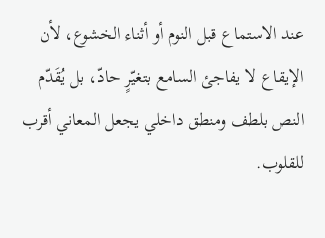عند الاستماع قبل النوم أو أثناء الخشوع، لأن الإيقاع لا يفاجئ السامع بتغيّرٍ حادّ، بل يُقَدّم النص بلطف ومنطق داخلي يجعل المعاني أقرب للقلوب.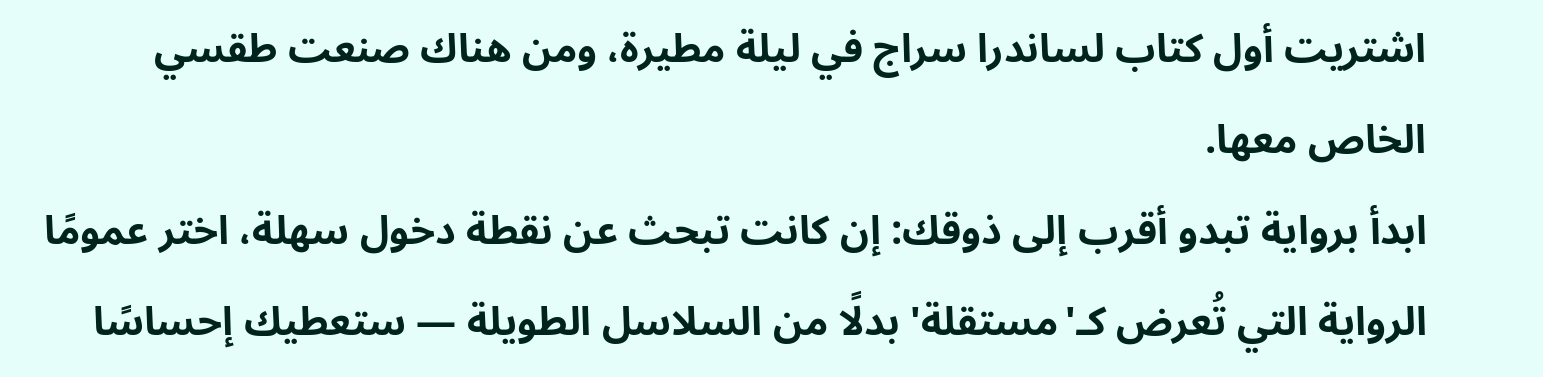اشتريت أول كتاب لساندرا سراج في ليلة مطيرة، ومن هناك صنعت طقسي الخاص معها.
ابدأ برواية تبدو أقرب إلى ذوقك: إن كانت تبحث عن نقطة دخول سهلة، اختر عمومًا الرواية التي تُعرض كـ'مستقلة' بدلًا من السلاسل الطويلة — ستعطيك إحساسًا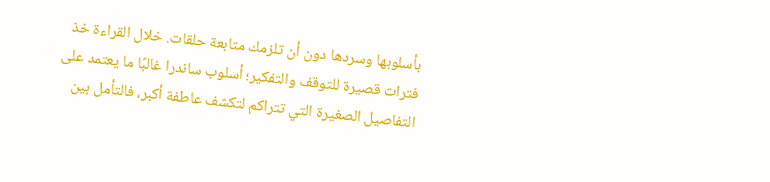بأسلوبها وسردها دون أن تلزمك متابعة حلقات. خلال القراءة خذ فترات قصيرة للتوقف والتفكير؛ أسلوب ساندرا غالبًا ما يعتمد على التفاصيل الصغيرة التي تتراكم لتكشف عاطفة أكبر، فالتأمل بين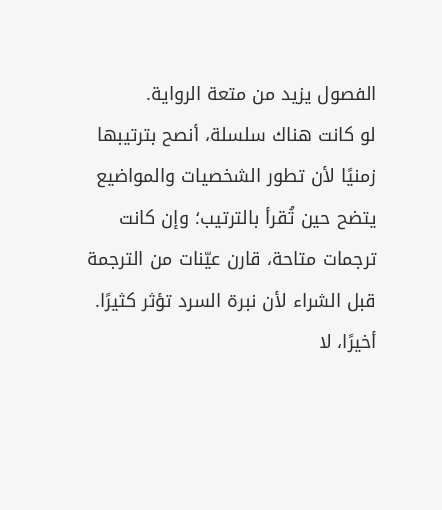الفصول يزيد من متعة الرواية.
لو كانت هناك سلسلة، أنصح بترتيبها زمنيًا لأن تطور الشخصيات والمواضيع يتضح حين تُقرأ بالترتيب؛ وإن كانت ترجمات متاحة، قارن عيّنات من الترجمة قبل الشراء لأن نبرة السرد تؤثر كثيرًا. أخيرًا، لا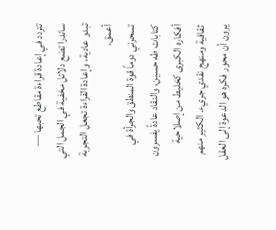تتردد في إعادة قراءة مقاطع تحبها — ساندرا تضع دلائل مخفية في الجمل التي تبدو عادية، وإعادة القراءة تجعل التجربة أعمق.
تسحرني دوماً قوة المنطق والجرأة في كتابات طه حسين، والنقاد عادةً يفسرون أفكاره الكبرى كخليط من إصلاحية ثقافية ومنهج نقدي جريء. الكثير منهم يرون أن محور فكره هو الدعوة إلى العقل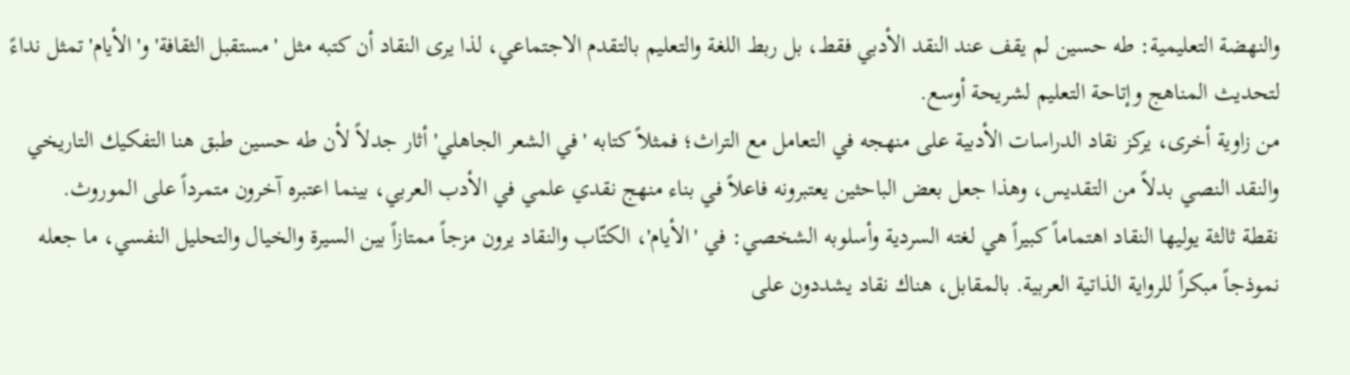والنهضة التعليمية: طه حسين لم يقف عند النقد الأدبي فقط، بل ربط اللغة والتعليم بالتقدم الاجتماعي، لذا يرى النقاد أن كتبه مثل 'مستقبل الثقافة' و'الأيام' تمثل نداءً لتحديث المناهج وإتاحة التعليم لشريحة أوسع.
من زاوية أخرى، يركز نقاد الدراسات الأدبية على منهجه في التعامل مع التراث؛ فمثلاً كتابه 'في الشعر الجاهلي' أثار جدلاً لأن طه حسين طبق هنا التفكيك التاريخي والنقد النصي بدلاً من التقديس، وهذا جعل بعض الباحثين يعتبرونه فاعلاً في بناء منهج نقدي علمي في الأدب العربي، بينما اعتبره آخرون متمرداً على الموروث.
نقطة ثالثة يوليها النقاد اهتماماً كبيراً هي لغته السردية وأسلوبه الشخصي: في 'الأيام'، الكتّاب والنقاد يرون مزجاً ممتازاً بين السيرة والخيال والتحليل النفسي، ما جعله نموذجاً مبكراً للرواية الذاتية العربية. بالمقابل، هناك نقاد يشددون على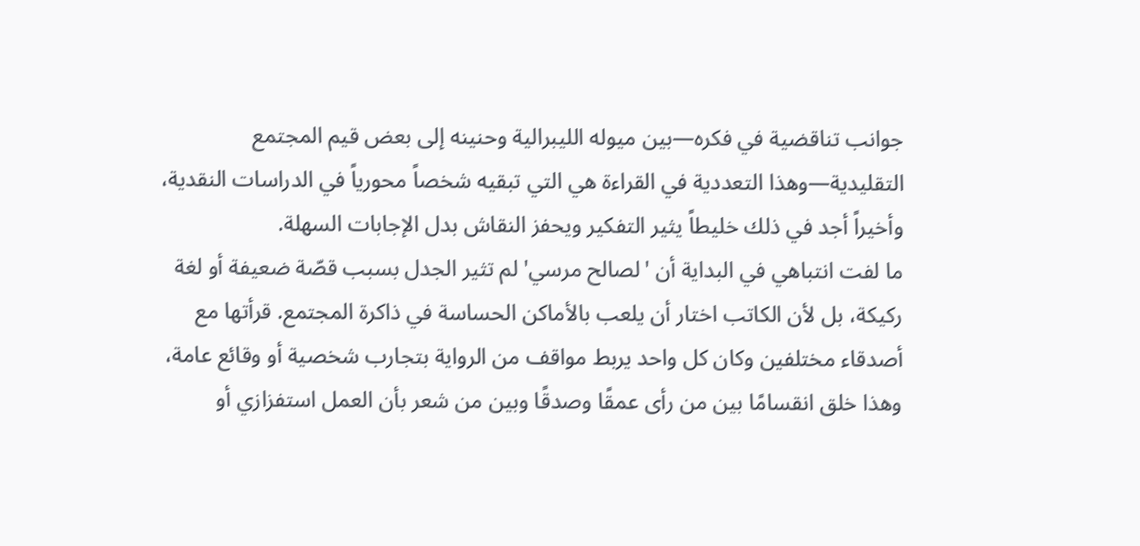جوانب تناقضية في فكره—بين ميوله الليبرالية وحنينه إلى بعض قيم المجتمع التقليدية—وهذا التعددية في القراءة هي التي تبقيه شخصاً محورياً في الدراسات النقدية، وأخيراً أجد في ذلك خليطاً يثير التفكير ويحفز النقاش بدل الإجابات السهلة.
ما لفت انتباهي في البداية أن 'لصالح مرسي' لم تثير الجدل بسبب قصّة ضعيفة أو لغة ركيكة، بل لأن الكاتب اختار أن يلعب بالأماكن الحساسة في ذاكرة المجتمع. قرأتها مع أصدقاء مختلفين وكان كل واحد يربط مواقف من الرواية بتجارب شخصية أو وقائع عامة، وهذا خلق انقسامًا بين من رأى عمقًا وصدقًا وبين من شعر بأن العمل استفزازي أو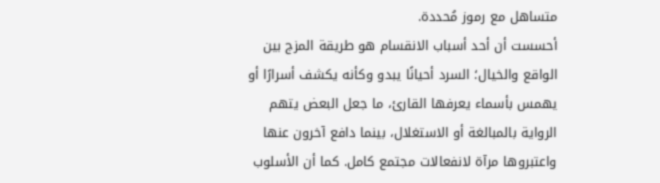متساهل مع رموز مُحددة.
أحسست أن أحد أسباب الانقسام هو طريقة المزج بين الواقع والخيال؛ السرد أحيانًا يبدو وكأنه يكشف أسرارًا أو يهمس بأسماء يعرفها القارئ، ما جعل البعض يتهم الرواية بالمبالغة أو الاستغلال، بينما دافع آخرون عنها واعتبروها مرآة لانفعالات مجتمع كامل. كما أن الأسلوب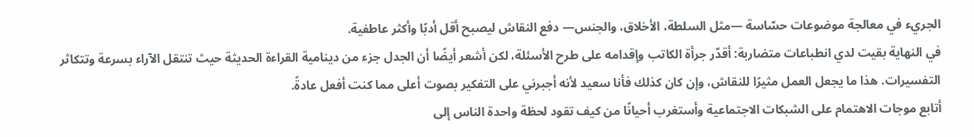الجريء في معالجة موضوعات حسّاسة —مثل السلطة، الأخلاق، والجنس— دفع النقاش ليصبح أقل أدبًا وأكثر عاطفية.
في النهاية بقيت لدي انطباعات متضاربة: أقدّر جرأة الكاتب وإقدامه على طرح الأسئلة، لكن أشعر أيضًا أن الجدل جزء من دينامية القراءة الحديثة حيث تنتقل الآراء بسرعة وتتكاثر التفسيرات. هذا ما يجعل العمل مثيرًا للنقاش، وإن كان كذلك فأنا سعيد لأنه أجبرني على التفكير بصوت أعلى مما كنت أفعل عادةً.
أتابع موجات الاهتمام على الشبكات الاجتماعية وأستغرب أحيانًا من كيف تقود لحظة واحدة الناس إلى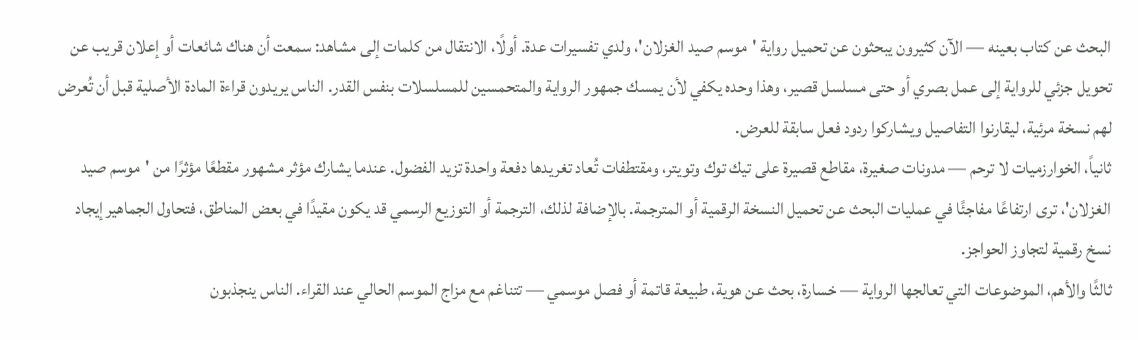البحث عن كتاب بعينه — الآن كثيرون يبحثون عن تحميل رواية 'موسم صيد الغزلان'، ولدي تفسيرات عدة. أولًا، الانتقال من كلمات إلى مشاهد: سمعت أن هناك شائعات أو إعلان قريب عن تحويل جزئي للرواية إلى عمل بصري أو حتى مسلسل قصير، وهذا وحده يكفي لأن يمسك جمهور الرواية والمتحمسين للمسلسلات بنفس القدر. الناس يريدون قراءة المادة الأصلية قبل أن تُعرض لهم نسخة مرئية، ليقارنوا التفاصيل ويشاركوا ردود فعل سابقة للعرض.
ثانياً، الخوارزميات لا ترحم — مدونات صغيرة، مقاطع قصيرة على تيك توك وتويتر، ومقتطفات تُعاد تغريدها دفعة واحدة تزيد الفضول. عندما يشارك مؤثر مشهور مقطعًا مؤثرًا من 'موسم صيد الغزلان'، ترى ارتفاعًا مفاجئًا في عمليات البحث عن تحميل النسخة الرقمية أو المترجمة. بالإضافة لذلك، الترجمة أو التوزيع الرسمي قد يكون مقيدًا في بعض المناطق، فتحاول الجماهير إيجاد نسخ رقمية لتجاوز الحواجز.
ثالثًا والأهم، الموضوعات التي تعالجها الرواية — خسارة، بحث عن هوية، طبيعة قاتمة أو فصل موسمي — تتناغم مع مزاج الموسم الحالي عند القراء. الناس ينجذبون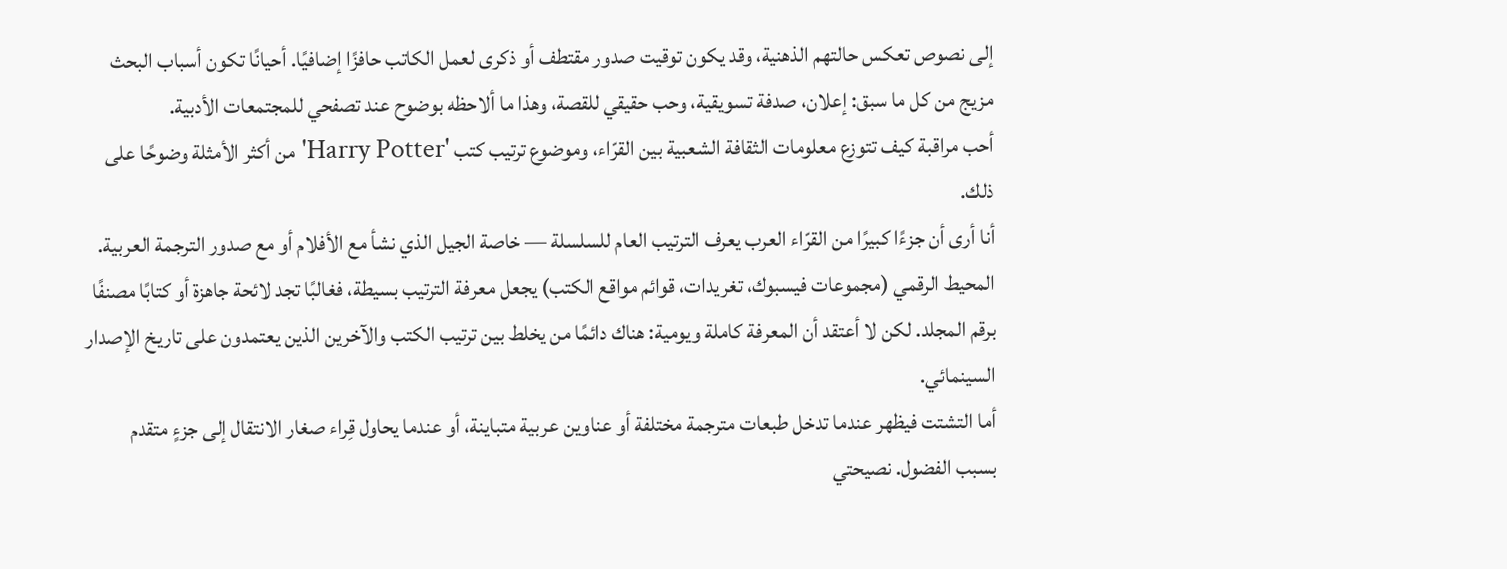إلى نصوص تعكس حالتهم الذهنية، وقد يكون توقيت صدور مقتطف أو ذكرى لعمل الكاتب حافزًا إضافيًا. أحيانًا تكون أسباب البحث مزيج من كل ما سبق: إعلان، صدفة تسويقية، وحب حقيقي للقصة، وهذا ما ألاحظه بوضوح عند تصفحي للمجتمعات الأدبية.
أحب مراقبة كيف تتوزع معلومات الثقافة الشعبية بين القرّاء، وموضوع ترتيب كتب 'Harry Potter' من أكثر الأمثلة وضوحًا على ذلك.
أنا أرى أن جزءًا كبيرًا من القرّاء العرب يعرف الترتيب العام للسلسلة — خاصة الجيل الذي نشأ مع الأفلام أو مع صدور الترجمة العربية. المحيط الرقمي (مجموعات فيسبوك، تغريدات، قوائم مواقع الكتب) يجعل معرفة الترتيب بسيطة، فغالبًا تجد لائحة جاهزة أو كتابًا مصنفًا برقم المجلد. لكن لا أعتقد أن المعرفة كاملة ويومية: هناك دائمًا من يخلط بين ترتيب الكتب والآخرين الذين يعتمدون على تاريخ الإصدار السينمائي.
أما التشتت فيظهر عندما تدخل طبعات مترجمة مختلفة أو عناوين عربية متباينة، أو عندما يحاول قِراء صغار الانتقال إلى جزءٍ متقدم بسبب الفضول. نصيحتي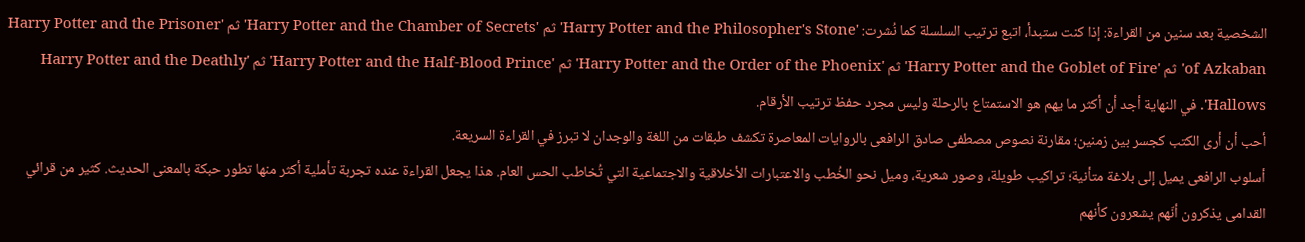الشخصية بعد سنين من القراءة: إذا كنت ستبدأ، اتبع ترتيب السلسلة كما نُشرت: 'Harry Potter and the Philosopher's Stone' ثم 'Harry Potter and the Chamber of Secrets' ثم 'Harry Potter and the Prisoner of Azkaban' ثم 'Harry Potter and the Goblet of Fire' ثم 'Harry Potter and the Order of the Phoenix' ثم 'Harry Potter and the Half-Blood Prince' ثم 'Harry Potter and the Deathly Hallows'. في النهاية أجد أن أكثر ما يهم هو الاستمتاع بالرحلة وليس مجرد حفظ ترتيب الأرقام.
أحب أن أرى الكتب كجسر بين زمنين؛ مقارنة نصوص مصطفى صادق الرافعى بالروايات المعاصرة تكشف طبقات من اللغة والوجدان لا تبرز في القراءة السريعة.
أسلوب الرافعى يميل إلى بلاغة متأنية؛ تراكيب طويلة، وصور شعرية، وميل نحو الخُطب والاعتبارات الأخلاقية والاجتماعية التي تُخاطب الحس العام. هذا يجعل القراءة عنده تجربة تأملية أكثر منها تطور حبكة بالمعنى الحديث. كثير من قرائي القدامى يذكرون أنّهم يشعرون كأنهم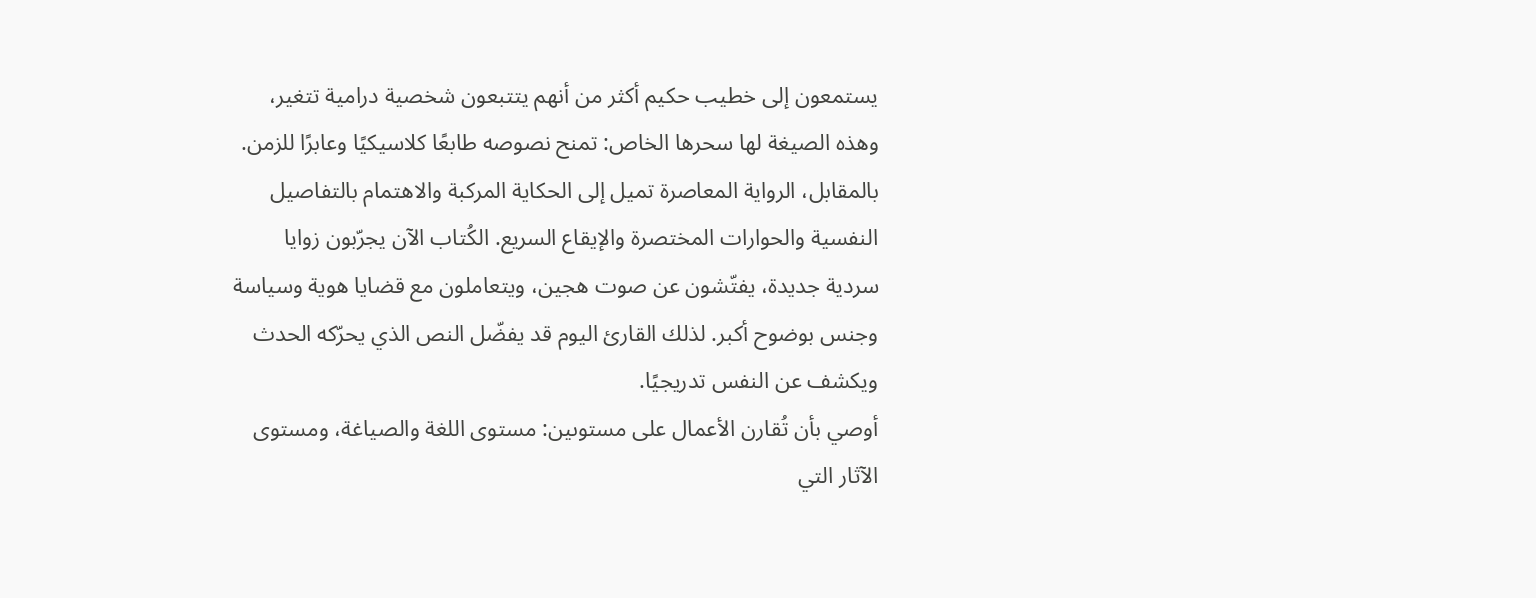يستمعون إلى خطيب حكيم أكثر من أنهم يتتبعون شخصية درامية تتغير، وهذه الصيغة لها سحرها الخاص: تمنح نصوصه طابعًا كلاسيكيًا وعابرًا للزمن.
بالمقابل، الرواية المعاصرة تميل إلى الحكاية المركبة والاهتمام بالتفاصيل النفسية والحوارات المختصرة والإيقاع السريع. الكُتاب الآن يجرّبون زوايا سردية جديدة، يفتّشون عن صوت هجين، ويتعاملون مع قضايا هوية وسياسة وجنس بوضوح أكبر. لذلك القارئ اليوم قد يفضّل النص الذي يحرّكه الحدث ويكشف عن النفس تدريجيًا.
أوصي بأن تُقارن الأعمال على مستوىين: مستوى اللغة والصياغة، ومستوى الآثار التي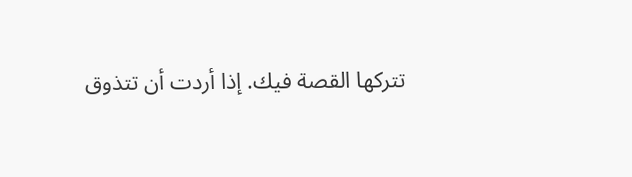تتركها القصة فيك. إذا أردت أن تتذوق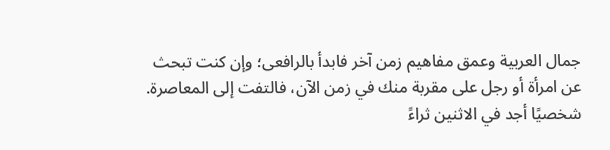جمال العربية وعمق مفاهيم زمن آخر فابدأ بالرافعى؛ وإن كنت تبحث عن امرأة أو رجل على مقربة منك في زمن الآن، فالتفت إلى المعاصرة. شخصيًا أجد في الاثنين ثراءً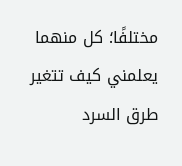مختلفًا؛ كل منهما يعلمني كيف تتغير طرق السرد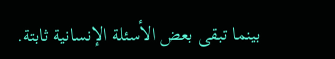بينما تبقى بعض الأسئلة الإنسانية ثابتة.